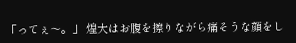「ってぇ〜。」 煌大はお腹を擦りながら痛そうな顔をし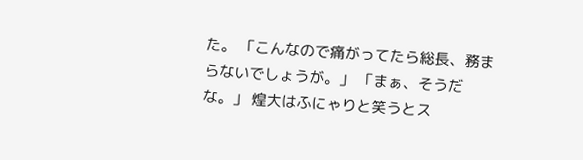た。 「こんなので痛がってたら総長、務まらないでしょうが。」 「まぁ、そうだな。」 煌大はふにゃりと笑うとス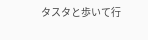タスタと歩いて行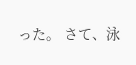った。 さて、泳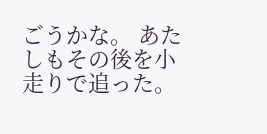ごうかな。 あたしもその後を小走りで追った。